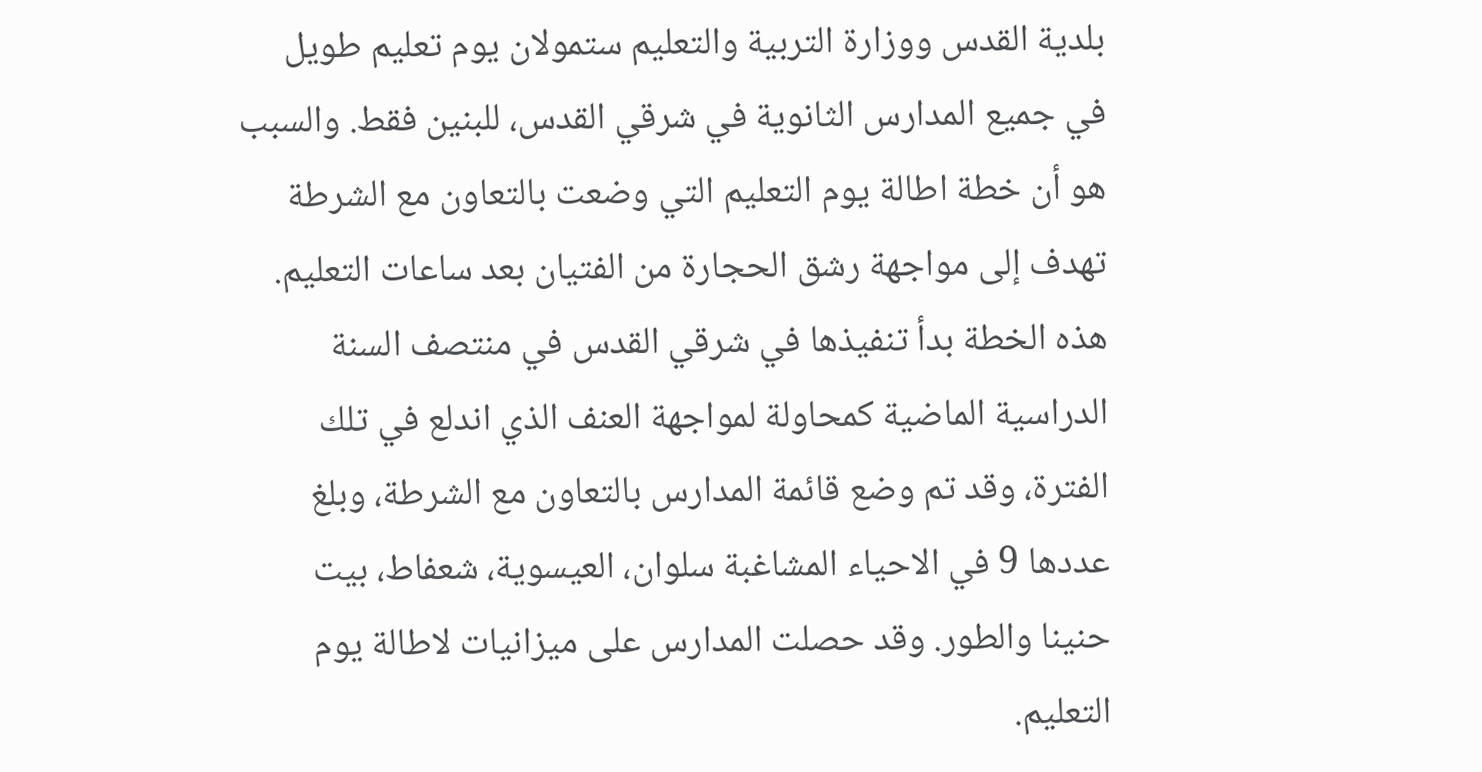بلدية القدس ووزارة التربية والتعليم ستمولان يوم تعليم طويل في جميع المدارس الثانوية في شرقي القدس، للبنين فقط. والسبب هو أن خطة اطالة يوم التعليم التي وضعت بالتعاون مع الشرطة تهدف إلى مواجهة رشق الحجارة من الفتيان بعد ساعات التعليم.
هذه الخطة بدأ تنفيذها في شرقي القدس في منتصف السنة الدراسية الماضية كمحاولة لمواجهة العنف الذي اندلع في تلك الفترة، وقد تم وضع قائمة المدارس بالتعاون مع الشرطة، وبلغ عددها 9 في الاحياء المشاغبة سلوان، العيسوية، شعفاط، بيت حنينا والطور. وقد حصلت المدارس على ميزانيات لاطالة يوم التعليم.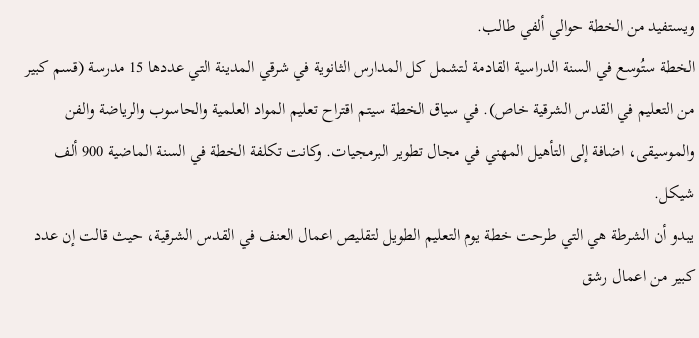ويستفيد من الخطة حوالي ألفي طالب.
الخطة ستُوسع في السنة الدراسية القادمة لتشمل كل المدارس الثانوية في شرقي المدينة التي عددها 15 مدرسة (قسم كبير من التعليم في القدس الشرقية خاص). في سياق الخطة سيتم اقتراح تعليم المواد العلمية والحاسوب والرياضة والفن والموسيقى، اضافة إلى التأهيل المهني في مجال تطوير البرمجيات. وكانت تكلفة الخطة في السنة الماضية 900 ألف شيكل.
يبدو أن الشرطة هي التي طرحت خطة يوم التعليم الطويل لتقليص اعمال العنف في القدس الشرقية، حيث قالت إن عدد كبير من اعمال رشق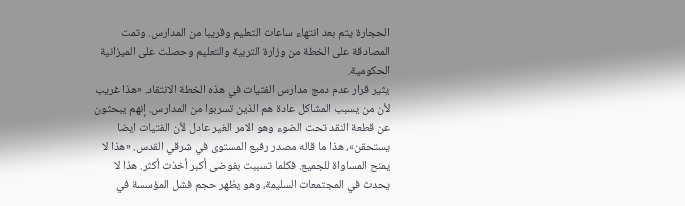الحجارة يتم بعد انتهاء ساعات التعليم وقريبا من المدارس. وتمت المصادقة على الخطة من وزارة التربية والتعليم وحصلت على الميزانية الحكومية.
يثير قرار عدم دمج مدارس الفتيات في هذه الخطة الانتقاد. «هذا غريب لأن من يسبب المشاكل عادة هم الذين تسربوا من المدارس. إنهم يبحثون عن قطعة النقد تحت الضوء وهو الامر الغير عادل لأن الفتيات ايضا يستحقن»، هذا ما قاله مصدر رفيع المستوى في شرقي القدس. «هذا لا يمنح المساواة للجميع. فكلما تسببت بفوضى أكبر أخذت أكثر. هذا لا يحدث في المجتمعات السليمة، وهو يظهر حجم فشل المؤسسة في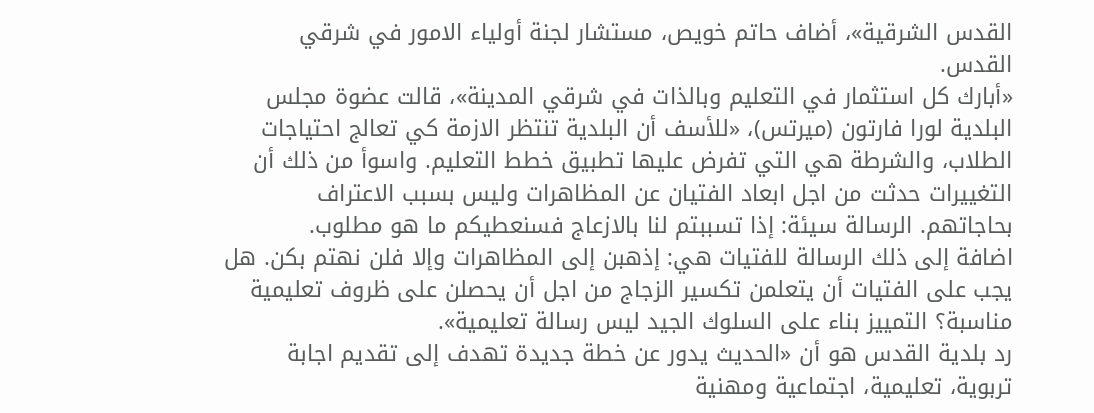القدس الشرقية»، أضاف حاتم خويص، مستشار لجنة أولياء الامور في شرقي القدس.
«أبارك كل استثمار في التعليم وبالذات في شرقي المدينة»، قالت عضوة مجلس البلدية لورا فارتون (ميرتس)، «للأسف أن البلدية تنتظر الازمة كي تعالج احتياجات الطلاب، والشرطة هي التي تفرض عليها تطبيق خطط التعليم. واسوأ من ذلك أن التغييرات حدثت من اجل ابعاد الفتيان عن المظاهرات وليس بسبب الاعتراف بحاجاتهم. الرسالة سيئة: إذا تسببتم لنا بالازعاج فسنعطيكم ما هو مطلوب.
اضافة إلى ذلك الرسالة للفتيات هي: إذهبن إلى المظاهرات وإلا فلن نهتم بكن. هل يجب على الفتيات أن يتعلمن تكسير الزجاج من اجل أن يحصلن على ظروف تعليمية مناسبة؟ التمييز بناء على السلوك الجيد ليس رسالة تعليمية».
رد بلدية القدس هو أن «الحديث يدور عن خطة جديدة تهدف إلى تقديم اجابة تربوية، تعليمية، اجتماعية ومهنية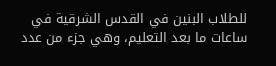للطلاب البنين في القدس الشرقية في ساعات ما بعد التعليم، وهي جزء من عدد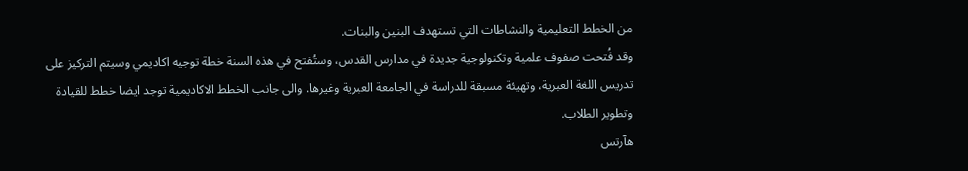من الخطط التعليمية والنشاطات التي تستهدف البنين والبنات.
وقد فُتحت صفوف علمية وتكنولوجية جديدة في مدارس القدس، وستُفتح في هذه السنة خطة توجيه اكاديمي وسيتم التركيز على تدريس اللغة العبرية، وتهيئة مسبقة للدراسة في الجامعة العبرية وغيرها. والى جانب الخطط الاكاديمية توجد ايضا خطط للقيادة وتطوير الطلاب.
هآرتس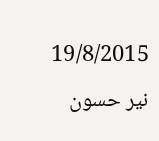19/8/2015
نير حسون